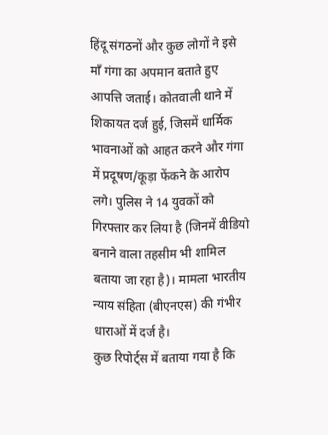हिंदू संगठनों और कुछ लोगों ने इसे माँ गंगा का अपमान बताते हुए आपत्ति जताई। कोतवाली थाने में शिकायत दर्ज हुई, जिसमें धार्मिक भावनाओं को आहत करने और गंगा में प्रदूषण/कूड़ा फेंकने के आरोप लगे। पुलिस ने 14 युवकों को गिरफ्तार कर लिया है (जिनमें वीडियो बनाने वाला तहसीम भी शामिल बताया जा रहा है)। मामला भारतीय न्याय संहिता (बीएनएस) की गंभीर धाराओं में दर्ज है।
कुछ रिपोर्ट्स में बताया गया है कि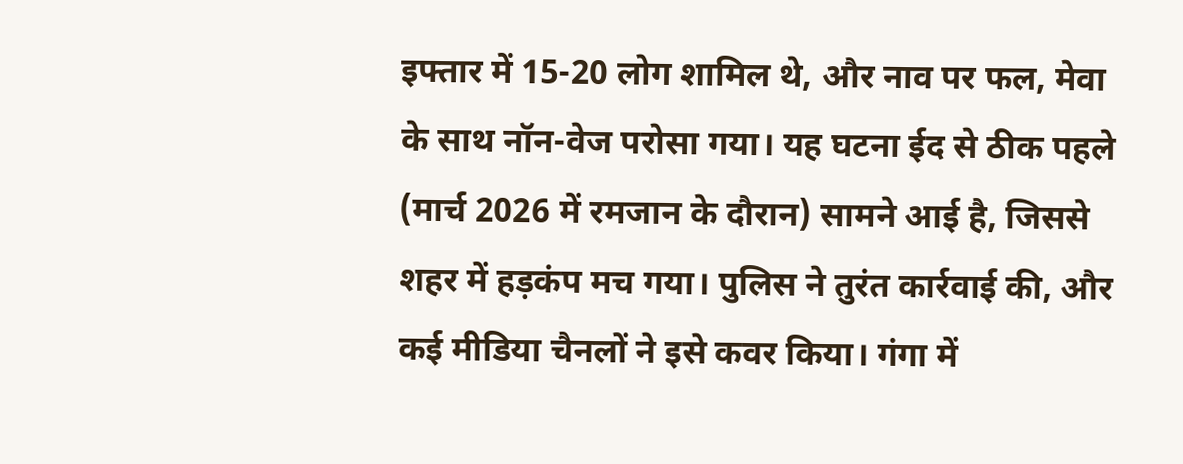इफ्तार में 15-20 लोग शामिल थे, और नाव पर फल, मेवा के साथ नॉन-वेज परोसा गया। यह घटना ईद से ठीक पहले (मार्च 2026 में रमजान के दौरान) सामने आई है, जिससे शहर में हड़कंप मच गया। पुलिस ने तुरंत कार्रवाई की, और कई मीडिया चैनलों ने इसे कवर किया। गंगा में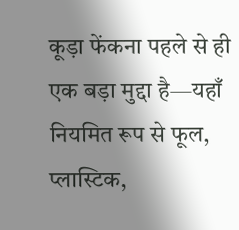कूड़ा फेंकना पहले से ही एक बड़ा मुद्दा है—यहाँ नियमित रूप से फूल, प्लास्टिक,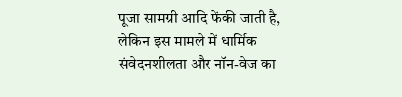पूजा सामग्री आदि फेंकी जाती है, लेकिन इस मामले में धार्मिक संवेदनशीलता और नॉन-वेज का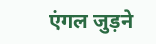एंगल जुड़ने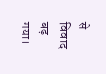से विवाद बढ़ गया।